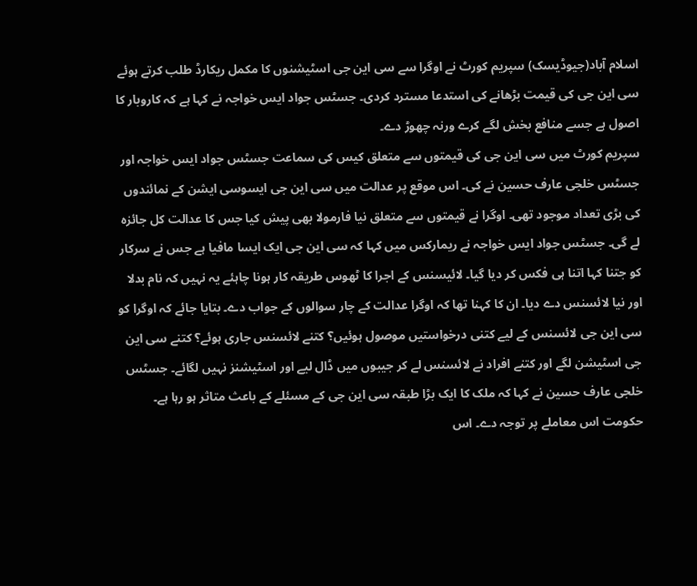اسلام آباد(جیوڈیسک) سپریم کورٹ نے اوگرا سے سی این جی اسٹیشنوں کا مکمل ریکارڈ طلب کرتے ہوئے سی این جی کی قیمت بڑھانے کی استدعا مسترد کردی۔ جسٹس جواد ایس خواجہ نے کہا ہے کہ کاروبار کا اصول ہے جسے منافع بخش لگے کرے ورنہ چھوڑ دے۔
سپریم کورٹ میں سی این جی کی قیمتوں سے متعلق کیس کی سماعت جسٹس جواد ایس خواجہ اور جسٹس خلجی عارف حسین نے کی۔ اس موقع پر عدالت میں سی این جی ایسوسی ایشن کے نمائندوں کی بڑی تعداد موجود تھی۔ اوگرا نے قیمتوں سے متعلق نیا فارمولا بھی پیش کیا جس کا عدالت کل جائزہ لے گی۔ جسٹس جواد ایس خواجہ نے ریمارکس میں کہا کہ سی این جی ایک ایسا مافیا ہے جس نے سرکار کو جتنا کہا اتنا ہی فکس کر دیا گیا۔ لائیسنس کے اجرا کا ٹھوس طریقہ کار ہونا چاہئے یہ نہیں کہ نام بدلا اور نیا لائسنس دے دیا۔ ان کا کہنا تھا کہ اوگرا عدالت کے چار سوالوں کے جواب دے۔ بتایا جائے کہ اوگرا کو سی این جی لائسنس کے لیے کتنی درخواستیں موصول ہوئیں؟ کتنے لائسنس جاری ہوئے؟ کتنے سی این جی اسٹیشن لگے اور کتنے افراد نے لائسنس لے کر جیبوں میں ڈال لیے اور اسٹیشنز نہیں لگائے۔ جسٹس خلجی عارف حسین نے کہا کہ ملک کا ایک بڑا طبقہ سی این جی کے مسئلے کے باعث متاثر ہو رہا ہے۔
حکومت اس معاملے پر توجہ دے۔ اس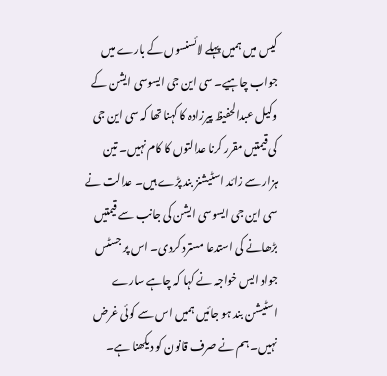کیس میں ہمیں پہلے لائسنسوں کے بارے میں جواب چاہیے۔ سی این جی ایسوسی ایشن کے وکیل عبدالحفیظ پیرزادہ کا کہنا تھا کہ سی این جی کی قیمتیں مقرر کرنا عدالتوں کا کام نہیں۔ تین ہزار سے زائد اسٹیشنز بند پڑے ہیں۔ عدالت نے سی این جی ایسوسی ایشن کی جانب سے قیمتیں بڑھانے کی استدعا مسترد کردی۔ اس پر جسٹس جواد ایس خواجہ نے کہا کہ چاہے سارے اسٹیشن بند ہو جائیں ہمیں اس سے کوئی غرض نہیں۔ ہم نے صرف قانون کو دیکھنا ہے۔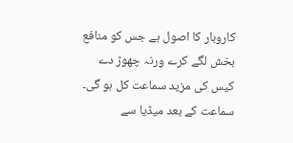کاروبار کا اصول ہے جس کو منافع بخش لگے کرے ورنہ چھوڑ دے کیس کی مزید سماعت کل ہو گی۔ سماعت کے بعد میڈیا سے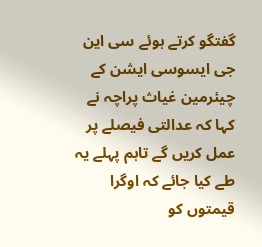گفتگو کرتے ہوئے سی این جی ایسوسی ایشن کے چیئرمین غیاث پراچہ نے کہا کہ عدالتی فیصلے پر عمل کریں گے تاہم پہلے یہ طے کیا جائے کہ اوگرا قیمتوں کو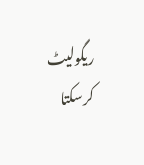ریگولیٹ کرسکتا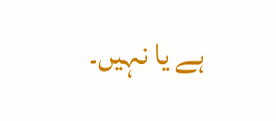ہے یا نہیں۔